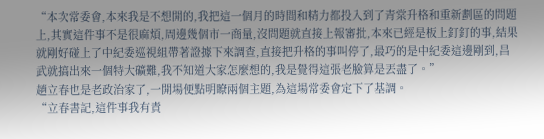“本次常委會,本來我是不想開的,我把這一個月的時間和精力都投入到了青棠升格和重新劃區的問題上,其實這件事不是很麻煩,周邊幾個市一商量,沒問題就直接上報審批,本來已經是板上釘釘的事,結果就剛好碰上了中紀委巡視組帶著證據下來調查,直接把升格的事叫停了,最巧的是中紀委這邊剛到,昌武就搞出來一個特大礦難,我不知道大家怎麼想的,我是覺得這張老臉算是丟盡了。”
趙立春也是老政治家了,一開場便點明瞭兩個主題,為這場常委會定下了基調。
“立春書記,這件事我有責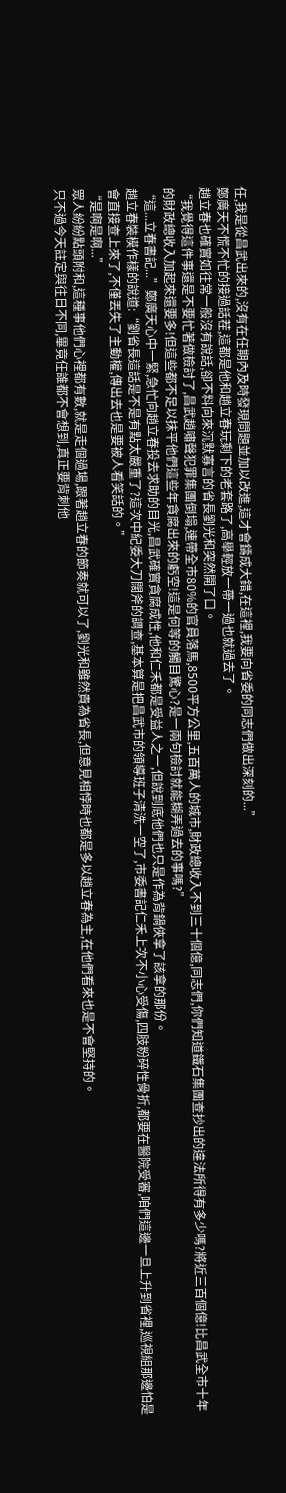任,我是從昌武出來的,沒有在任期內及時發現問題並加以改進,這才會鑄成大錯,在這裡,我要向省委的同志們做出深刻的...”
鄭廣天不慌不忙的接過話茬,這都是他和趙立春玩剩下的老套路了,高舉輕放一帶一過也就過去了。
趙立春也確實如往常一般沒有說話,卻不料向來沉默寡言的省長劉光和突然開了口。
“我覺得這件事還是不要忙著做檢討了,昌武趙嘯聲犯罪集團倒塌,連帶全市80%的官員落馬,8500平方公里,五百萬人的城市,財政總收入不到三十個億,同志們,你們知道鐵石集團查抄出的違法所得有多少嗎?將近三百個億!比昌武全市十年的財政總收入加起來還要多!但這些都不足以抹平他們這些年貪腐出來的虧空!這是何等的觸目驚心?是一兩句檢討就能糊弄過去的事嗎?”
“這...立春書記...”鄭廣天心中一緊,急忙向趙立春投去求助的目光,昌武確實貪腐成性,他和仁禾都是受益人之一,但說到底他們也只是作為背鍋俠拿了該拿的那份。
趙立春裝模作樣的說道:“劉省長這話是不是有點太嚴重了?這次中紀委大刀闊斧的調查,基本算是把昌武市的領導班子清洗一空了,市委書記仁禾上次不小心受傷,四肢粉碎性骨折,都要在醫院受審,咱們這邊一旦上升到省裡,巡視組那邊怕是會直接查上來了,不僅丟失了主動權,傳出去也是要被人看笑話的。”
“是啊是啊...”
眾人紛紛點頭附和,這種事他們心裡都有數,就是走個過場,跟著趙立春的節奏就可以了,劉光和雖然貴為省長,但意見相悖時也都是多以趙立春為主,在他們看來也是不會堅持的。
只不過今天註定與往日不同,畢竟任誰都不會想到,真正要背刺他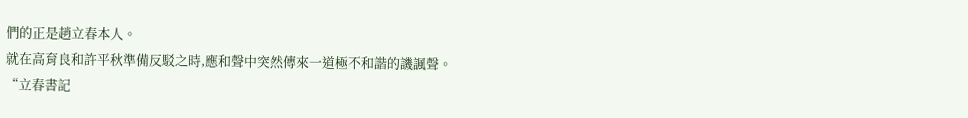們的正是趙立春本人。
就在高育良和許平秋準備反駁之時,應和聲中突然傳來一道極不和諧的譏諷聲。
“立春書記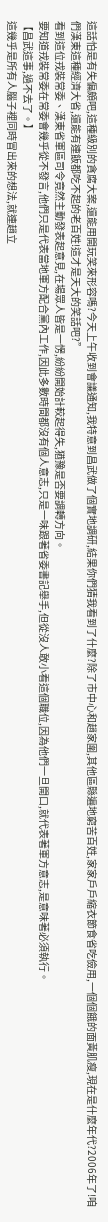這話怕是有失偏頗吧,這種級別的貪腐大案,還能用開玩笑來形容嗎?今天上午收到會議通知,我特意到昌武做了個實地調研,結果你們猜我看到了什麼?除了市中心和趙家圍,其他區縣遍地窮苦百姓,家家戶戶縮衣節食省吃儉用,一個個餓的面黃肌瘦,現在是什麼年代?2006年了!咱們漢東這種經濟大省,還能有連飯都吃不起的老百姓!這才是天大的笑話吧?”
看到這位戎裝常委、漢東省軍區司令竟然主動發表起意見,在場眾人皆是一愣,紛紛開始計較起得失,猶豫是否要調轉方向。
要知道戎裝常委在常委會幾乎從不發言,他們只是代表當地軍方配合黨內工作,因此多數時間都沒有個人意志,只是一味跟著省委書記舉手,但從沒人敢小看這個職位,因為他們一旦開口,就代表著軍方意志,是意味著必須執行。
【昌武這事,過不去了。】
這幾乎是所有人腦子裡同時冒出來的想法,就連趙立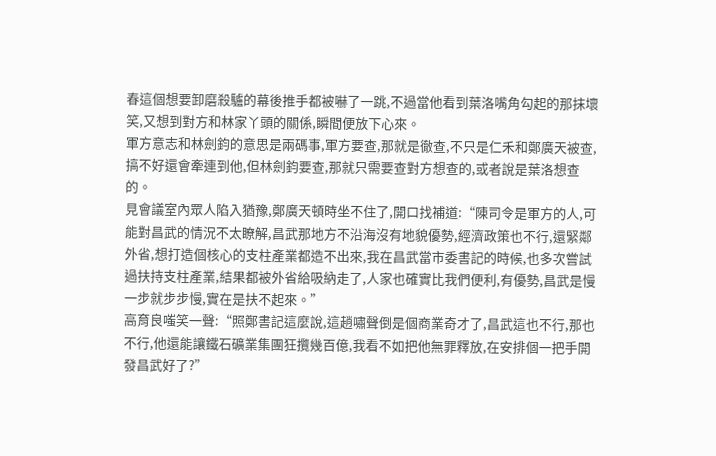春這個想要卸磨殺驢的幕後推手都被嚇了一跳,不過當他看到葉洛嘴角勾起的那抹壞笑,又想到對方和林家丫頭的關係,瞬間便放下心來。
軍方意志和林劍鈞的意思是兩碼事,軍方要查,那就是徹查,不只是仁禾和鄭廣天被查,搞不好還會牽連到他,但林劍鈞要查,那就只需要查對方想查的,或者說是葉洛想查的。
見會議室內眾人陷入猶豫,鄭廣天頓時坐不住了,開口找補道:“陳司令是軍方的人,可能對昌武的情況不太瞭解,昌武那地方不沿海沒有地貌優勢,經濟政策也不行,還緊鄰外省,想打造個核心的支柱產業都造不出來,我在昌武當市委書記的時候,也多次嘗試過扶持支柱產業,結果都被外省給吸納走了,人家也確實比我們便利,有優勢,昌武是慢一步就步步慢,實在是扶不起來。”
高育良嗤笑一聲:“照鄭書記這麼說,這趙嘯聲倒是個商業奇才了,昌武這也不行,那也不行,他還能讓鐵石礦業集團狂攬幾百億,我看不如把他無罪釋放,在安排個一把手開發昌武好了?”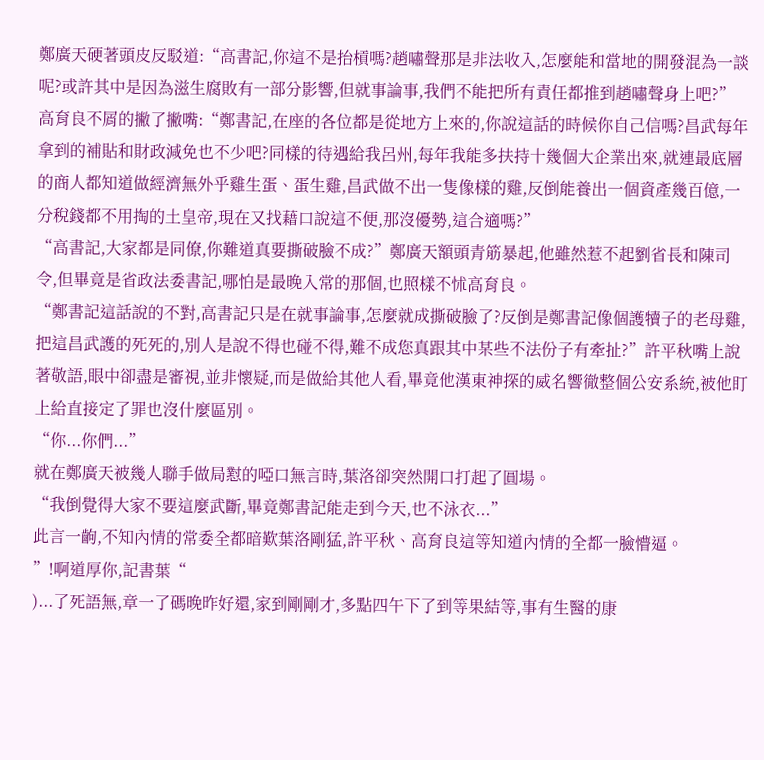鄭廣天硬著頭皮反駁道:“高書記,你這不是抬槓嗎?趙嘯聲那是非法收入,怎麼能和當地的開發混為一談呢?或許其中是因為滋生腐敗有一部分影響,但就事論事,我們不能把所有責任都推到趙嘯聲身上吧?”
高育良不屑的撇了撇嘴:“鄭書記,在座的各位都是從地方上來的,你說這話的時候你自己信嗎?昌武每年拿到的補貼和財政減免也不少吧?同樣的待遇給我呂州,每年我能多扶持十幾個大企業出來,就連最底層的商人都知道做經濟無外乎雞生蛋、蛋生雞,昌武做不出一隻像樣的雞,反倒能養出一個資產幾百億,一分稅錢都不用掏的土皇帝,現在又找藉口說這不便,那沒優勢,這合適嗎?”
“高書記,大家都是同僚,你難道真要撕破臉不成?”鄭廣天額頭青筋暴起,他雖然惹不起劉省長和陳司令,但畢竟是省政法委書記,哪怕是最晚入常的那個,也照樣不怵高育良。
“鄭書記這話說的不對,高書記只是在就事論事,怎麼就成撕破臉了?反倒是鄭書記像個護犢子的老母雞,把這昌武護的死死的,別人是說不得也碰不得,難不成您真跟其中某些不法份子有牽扯?”許平秋嘴上說著敬語,眼中卻盡是審視,並非懷疑,而是做給其他人看,畢竟他漢東神探的威名響徹整個公安系統,被他盯上給直接定了罪也沒什麼區別。
“你...你們...”
就在鄭廣天被幾人聯手做局懟的啞口無言時,葉洛卻突然開口打起了圓場。
“我倒覺得大家不要這麼武斷,畢竟鄭書記能走到今天,也不泳衣...”
此言一齣,不知內情的常委全都暗歎葉洛剛猛,許平秋、高育良這等知道內情的全都一臉懵逼。
”!啊道厚你,記書葉“
)...了死語無,章一了碼晚昨好還,家到剛剛才,多點四午下了到等果結等,事有生醫的康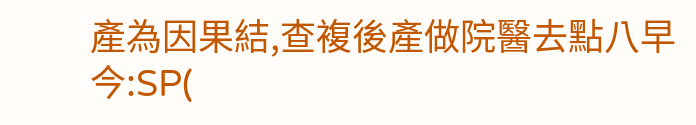產為因果結,查複後產做院醫去點八早今:SP(